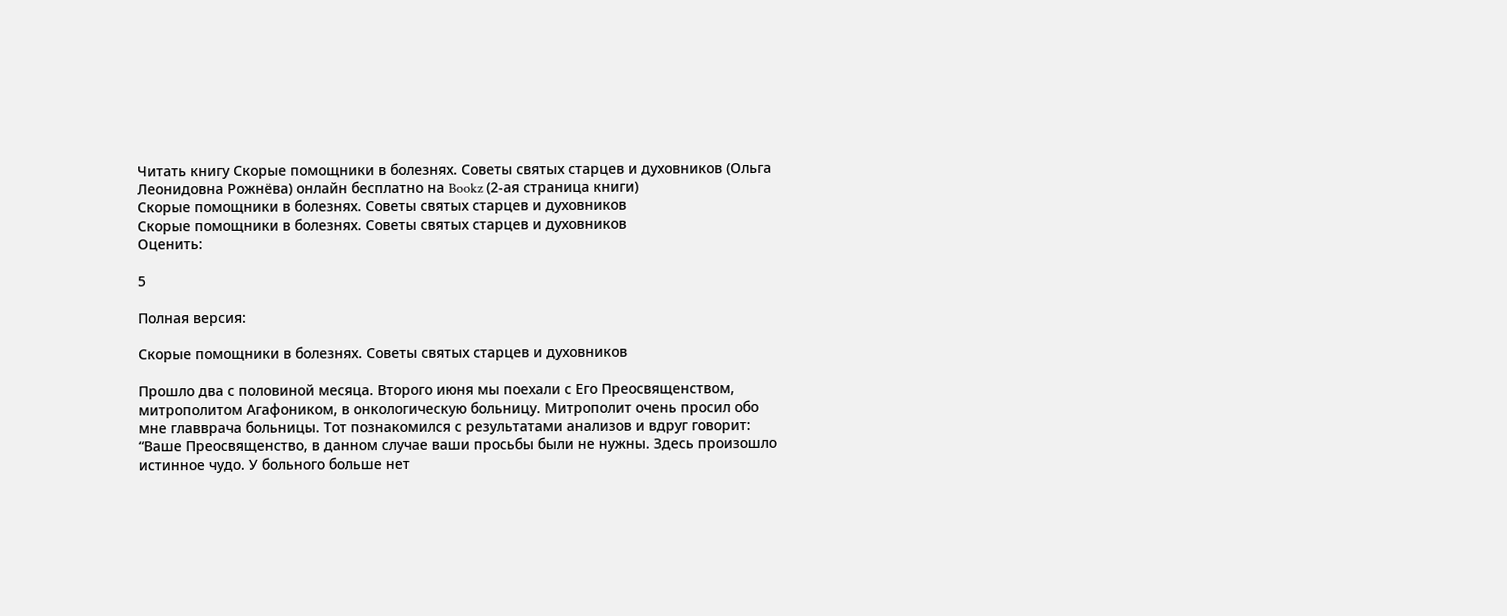Читать книгу Скорые помощники в болезнях. Советы святых старцев и духовников (Ольга Леонидовна Рожнёва) онлайн бесплатно на Bookz (2-ая страница книги)
Скорые помощники в болезнях. Советы святых старцев и духовников
Скорые помощники в болезнях. Советы святых старцев и духовников
Оценить:

5

Полная версия:

Скорые помощники в болезнях. Советы святых старцев и духовников

Прошло два с половиной месяца. Второго июня мы поехали с Его Преосвященством, митрополитом Агафоником, в онкологическую больницу. Митрополит очень просил обо мне главврача больницы. Тот познакомился с результатами анализов и вдруг говорит: “Ваше Преосвященство, в данном случае ваши просьбы были не нужны. Здесь произошло истинное чудо. У больного больше нет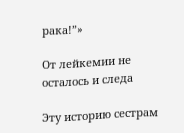рака!”»

От лейкемии не осталось и следа

Эту историю сестрам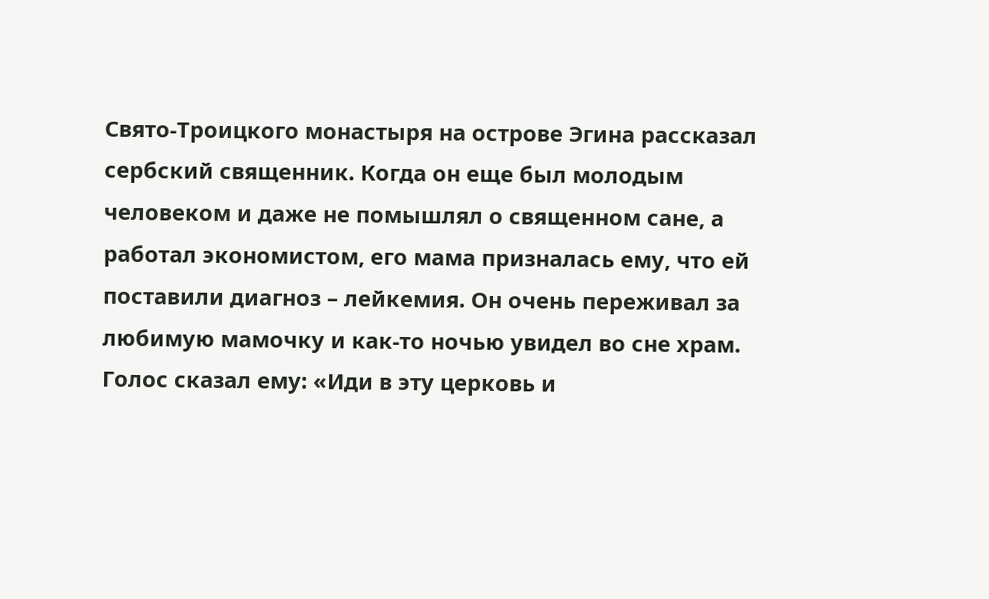Свято-Троицкого монастыря на острове Эгина рассказал сербский священник. Когда он еще был молодым человеком и даже не помышлял о священном сане, а работал экономистом, его мама призналась ему, что ей поставили диагноз – лейкемия. Он очень переживал за любимую мамочку и как-то ночью увидел во сне храм. Голос сказал ему: «Иди в эту церковь и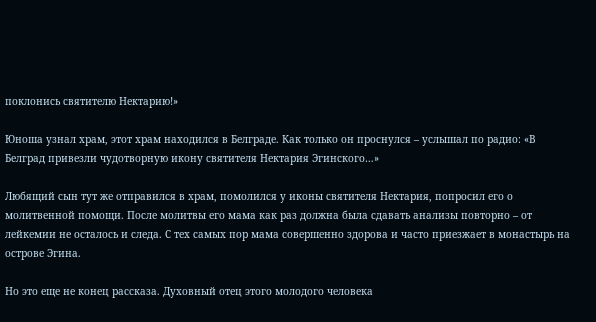поклонись святителю Нектарию!»

Юноша узнал храм, этот храм находился в Белграде. Как только он проснулся – услышал по радио: «В Белград привезли чудотворную икону святителя Нектария Эгинского…»

Любящий сын тут же отправился в храм, помолился у иконы святителя Нектария, попросил его о молитвенной помощи. После молитвы его мама как раз должна была сдавать анализы повторно – от лейкемии не осталось и следа. С тех самых пор мама совершенно здорова и часто приезжает в монастырь на острове Эгина.

Но это еще не конец рассказа. Духовный отец этого молодого человека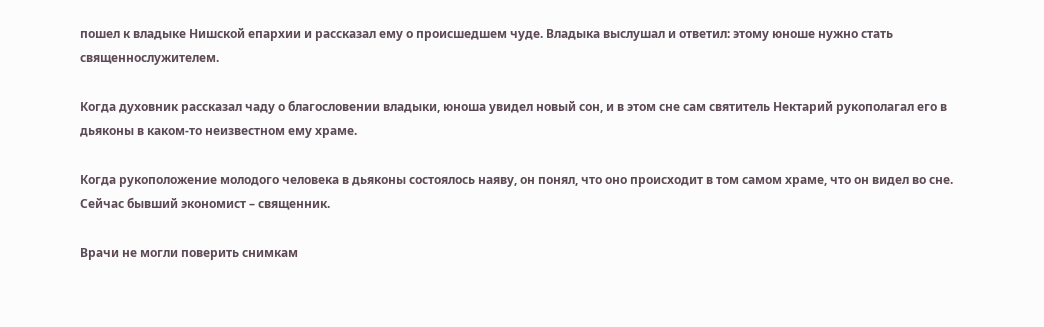пошел к владыке Нишской епархии и рассказал ему о происшедшем чуде. Владыка выслушал и ответил: этому юноше нужно стать священнослужителем.

Когда духовник рассказал чаду о благословении владыки, юноша увидел новый сон, и в этом сне сам святитель Нектарий рукополагал его в дьяконы в каком-то неизвестном ему храме.

Когда рукоположение молодого человека в дьяконы состоялось наяву, он понял, что оно происходит в том самом храме, что он видел во сне. Сейчас бывший экономист – священник.

Врачи не могли поверить снимкам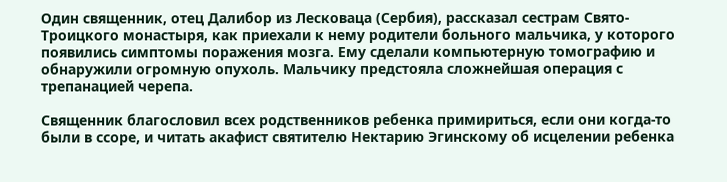Один священник, отец Далибор из Лесковаца (Сербия), рассказал сестрам Свято-Троицкого монастыря, как приехали к нему родители больного мальчика, у которого появились симптомы поражения мозга. Ему сделали компьютерную томографию и обнаружили огромную опухоль. Мальчику предстояла сложнейшая операция с трепанацией черепа.

Священник благословил всех родственников ребенка примириться, если они когда-то были в ссоре, и читать акафист святителю Нектарию Эгинскому об исцелении ребенка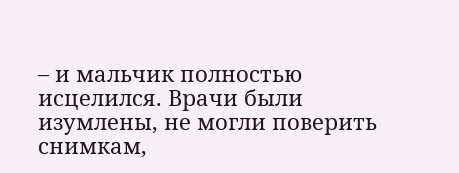– и мальчик полностью исцелился. Врачи были изумлены, не могли поверить снимкам,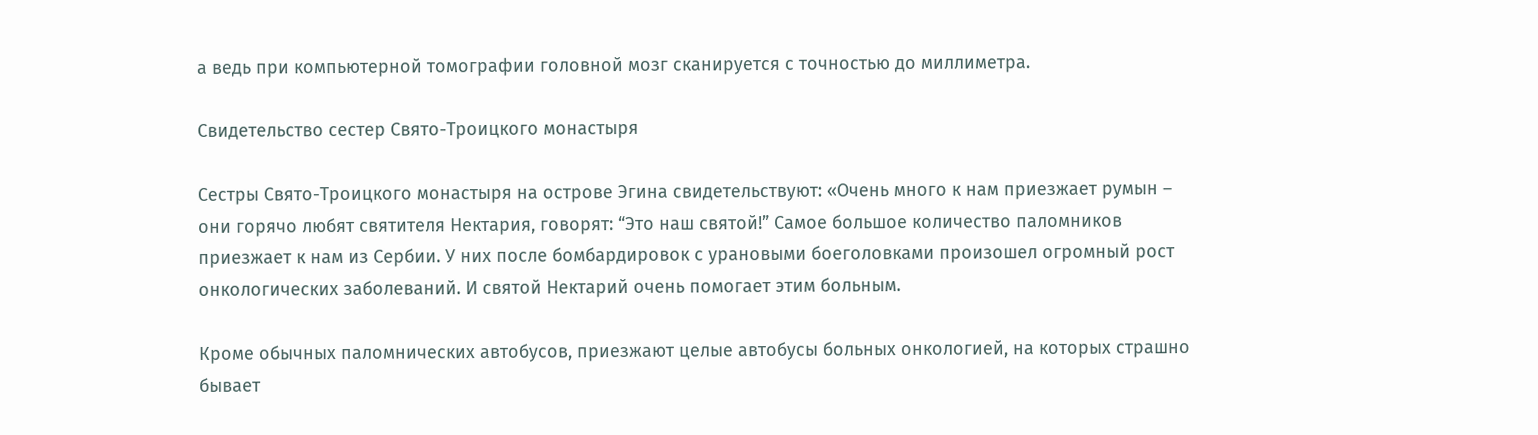а ведь при компьютерной томографии головной мозг сканируется с точностью до миллиметра.

Свидетельство сестер Свято-Троицкого монастыря

Сестры Свято-Троицкого монастыря на острове Эгина свидетельствуют: «Очень много к нам приезжает румын – они горячо любят святителя Нектария, говорят: “Это наш святой!” Самое большое количество паломников приезжает к нам из Сербии. У них после бомбардировок с урановыми боеголовками произошел огромный рост онкологических заболеваний. И святой Нектарий очень помогает этим больным.

Кроме обычных паломнических автобусов, приезжают целые автобусы больных онкологией, на которых страшно бывает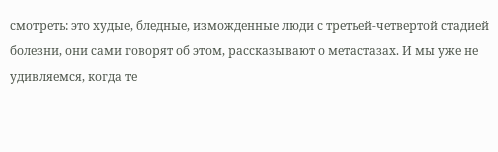смотреть: это худые, бледные, изможденные люди с третьей-четвертой стадией болезни, они сами говорят об этом, рассказывают о метастазах. И мы уже не удивляемся, когда те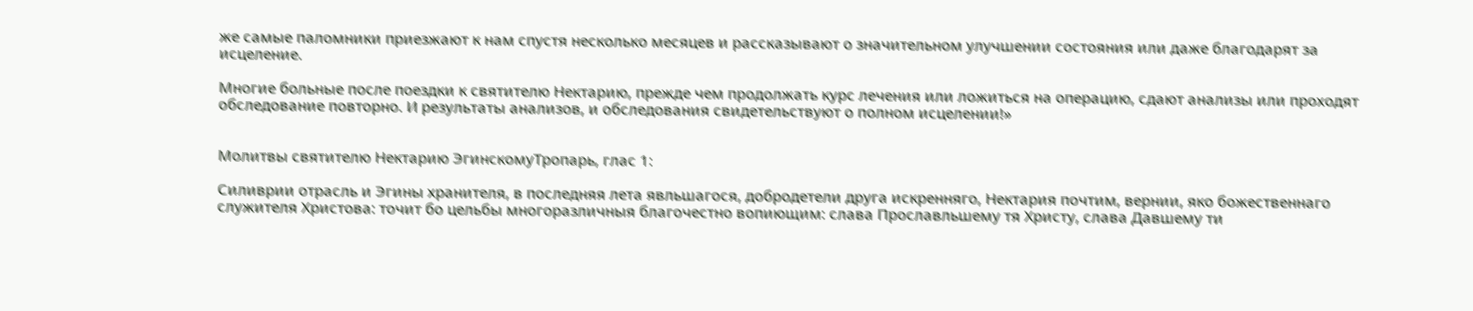же самые паломники приезжают к нам спустя несколько месяцев и рассказывают о значительном улучшении состояния или даже благодарят за исцеление.

Многие больные после поездки к святителю Нектарию, прежде чем продолжать курс лечения или ложиться на операцию, сдают анализы или проходят обследование повторно. И результаты анализов, и обследования свидетельствуют о полном исцелении!»


Молитвы святителю Нектарию ЭгинскомуТропарь, глас 1:

Силиврии отрасль и Эгины хранителя, в последняя лета явльшагося, добродетели друга искренняго, Нектария почтим, вернии, яко божественнаго служителя Христова: точит бо цельбы многоразличныя благочестно вопиющим: слава Прославльшему тя Христу, слава Давшему ти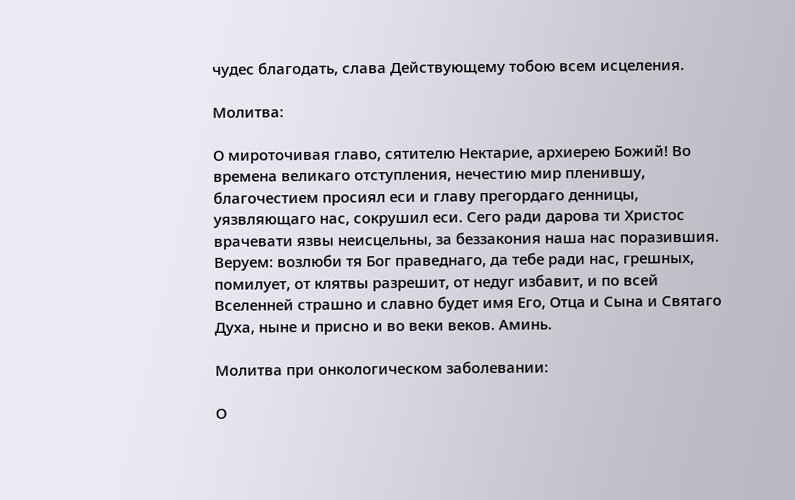чудес благодать, слава Действующему тобою всем исцеления.

Молитва:

О мироточивая главо, сятителю Нектарие, архиерею Божий! Во времена великаго отступления, нечестию мир пленившу, благочестием просиял еси и главу прегордаго денницы, уязвляющаго нас, сокрушил еси. Сего ради дарова ти Христос врачевати язвы неисцельны, за беззакония наша нас поразившия. Веруем: возлюби тя Бог праведнаго, да тебе ради нас, грешных, помилует, от клятвы разрешит, от недуг избавит, и по всей Вселенней страшно и славно будет имя Его, Отца и Сына и Святаго Духа, ныне и присно и во веки веков. Аминь.

Молитва при онкологическом заболевании:

О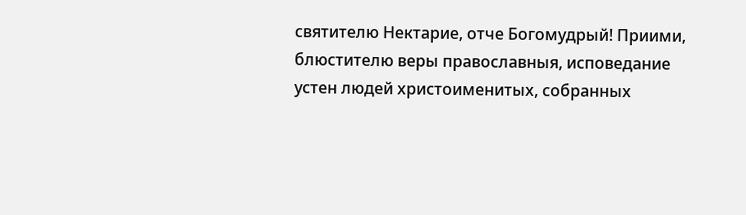святителю Нектарие, отче Богомудрый! Приими, блюстителю веры православныя, исповедание устен людей христоименитых, собранных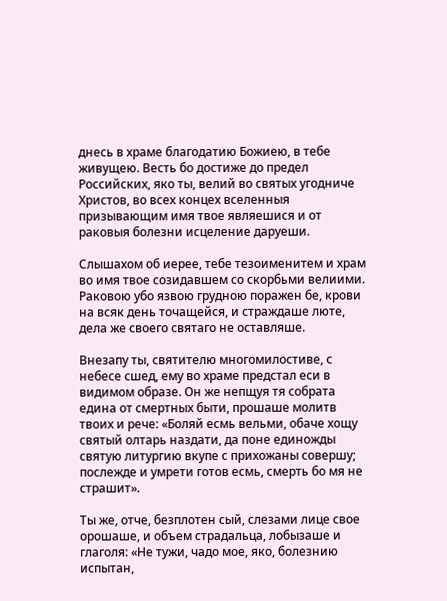днесь в храме благодатию Божиею, в тебе живущею. Весть бо достиже до предел Российских, яко ты, велий во святых угодниче Христов, во всех концех вселенныя призывающим имя твое являешися и от раковыя болезни исцеление даруеши.

Слышахом об иерее, тебе тезоименитем и храм во имя твое созидавшем со скорбьми велиими. Раковою убо язвою грудною поражен бе, крови на всяк день точащейся, и страждаше люте, дела же своего святаго не оставляше.

Внезапу ты, святителю многомилостиве, с небесе сшед, ему во храме предстал еси в видимом образе. Он же непщуя тя собрата едина от смертных быти, прошаше молитв твоих и рече: «Боляй есмь вельми, обаче хощу святый олтарь наздати, да поне единожды святую литургию вкупе с прихожаны совершу; послежде и умрети готов есмь, смерть бо мя не страшит».

Ты же, отче, безплотен сый, слезами лице свое орошаше, и объем страдальца, лобызаше и глаголя: «Не тужи, чадо мое, яко, болезнию испытан,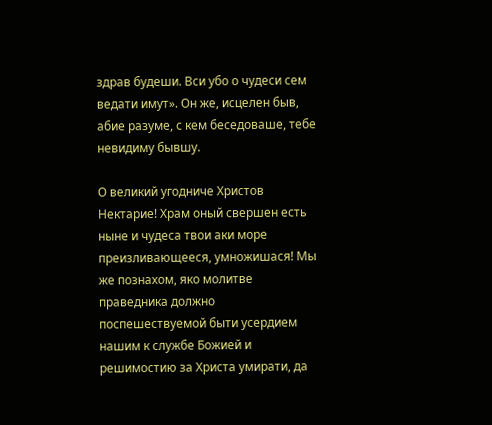здрав будеши. Вси убо о чудеси сем ведати имут». Он же, исцелен быв, абие разуме, с кем беседоваше, тебе невидиму бывшу.

О великий угодниче Христов Нектарие! Храм оный свершен есть ныне и чудеса твои аки море преизливающееся, умножишася! Мы же познахом, яко молитве праведника должно поспешествуемой быти усердием нашим к службе Божией и решимостию за Христа умирати, да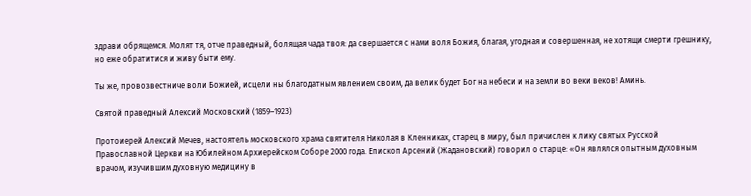здрави обрящемся. Молят тя, отче праведный, болящая чада твоя: да свершается с нами воля Божия, благая, угодная и совершенная, не хотящи смерти грешнику, но еже обратитися и живу быти ему.

Ты же, провозвестниче воли Божией, исцели ны благодатным явлением своим, да велик будет Бог на небеси и на земли во веки веков! Аминь.

Святой праведный Алексий Московский (1859–1923)

Протоиерей Алексий Мечев, настоятель московского храма святителя Николая в Кленниках, старец в миру, был причислен к лику святых Русской Православной Церкви на Юбилейном Архиерейском Соборе 2000 года. Епископ Арсений (Жадановский) говорил о старце: «Он являлся опытным духовным врачом, изучившим духовную медицину в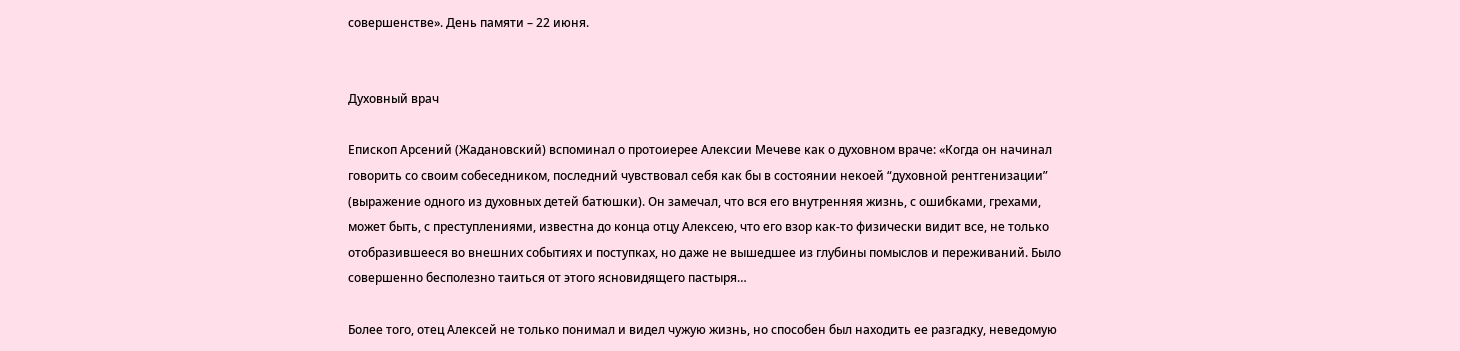совершенстве». День памяти – 22 июня.


Духовный врач

Епископ Арсений (Жадановский) вспоминал о протоиерее Алексии Мечеве как о духовном враче: «Когда он начинал говорить со своим собеседником, последний чувствовал себя как бы в состоянии некоей “духовной рентгенизации” (выражение одного из духовных детей батюшки). Он замечал, что вся его внутренняя жизнь, с ошибками, грехами, может быть, с преступлениями, известна до конца отцу Алексею, что его взор как-то физически видит все, не только отобразившееся во внешних событиях и поступках, но даже не вышедшее из глубины помыслов и переживаний. Было совершенно бесполезно таиться от этого ясновидящего пастыря…

Более того, отец Алексей не только понимал и видел чужую жизнь, но способен был находить ее разгадку, неведомую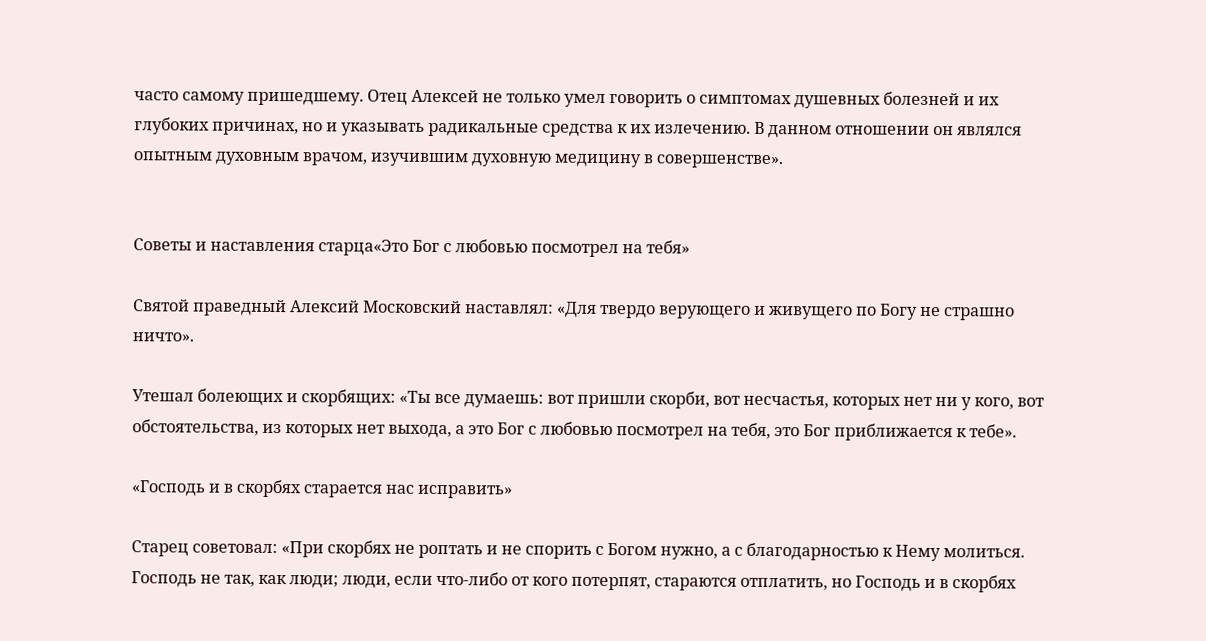часто самому пришедшему. Отец Алексей не только умел говорить о симптомах душевных болезней и их глубоких причинах, но и указывать радикальные средства к их излечению. В данном отношении он являлся опытным духовным врачом, изучившим духовную медицину в совершенстве».


Советы и наставления старца«Это Бог с любовью посмотрел на тебя»

Святой праведный Алексий Московский наставлял: «Для твердо верующего и живущего по Богу не страшно ничто».

Утешал болеющих и скорбящих: «Ты все думаешь: вот пришли скорби, вот несчастья, которых нет ни у кого, вот обстоятельства, из которых нет выхода, а это Бог с любовью посмотрел на тебя, это Бог приближается к тебе».

«Господь и в скорбях старается нас исправить»

Старец советовал: «При скорбях не роптать и не спорить с Богом нужно, а с благодарностью к Нему молиться. Господь не так, как люди; люди, если что-либо от кого потерпят, стараются отплатить, но Господь и в скорбях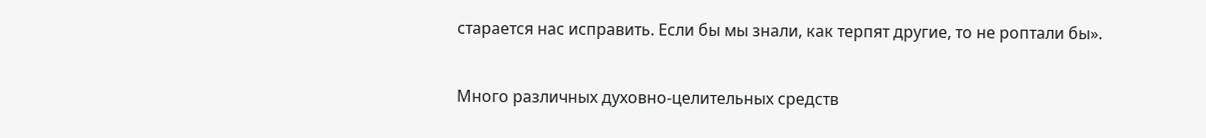старается нас исправить. Если бы мы знали, как терпят другие, то не роптали бы».

Много различных духовно-целительных средств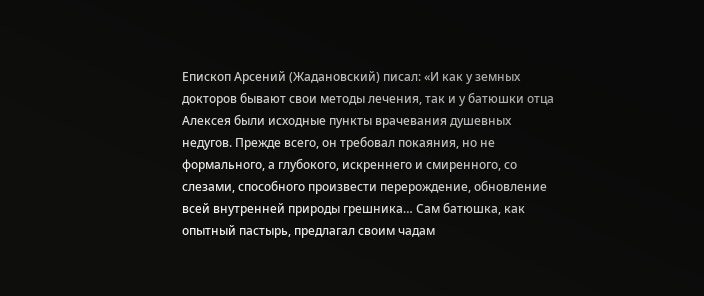Епископ Арсений (Жадановский) писал: «И как у земных докторов бывают свои методы лечения, так и у батюшки отца Алексея были исходные пункты врачевания душевных недугов. Прежде всего, он требовал покаяния, но не формального, а глубокого, искреннего и смиренного, со слезами, способного произвести перерождение, обновление всей внутренней природы грешника… Сам батюшка, как опытный пастырь, предлагал своим чадам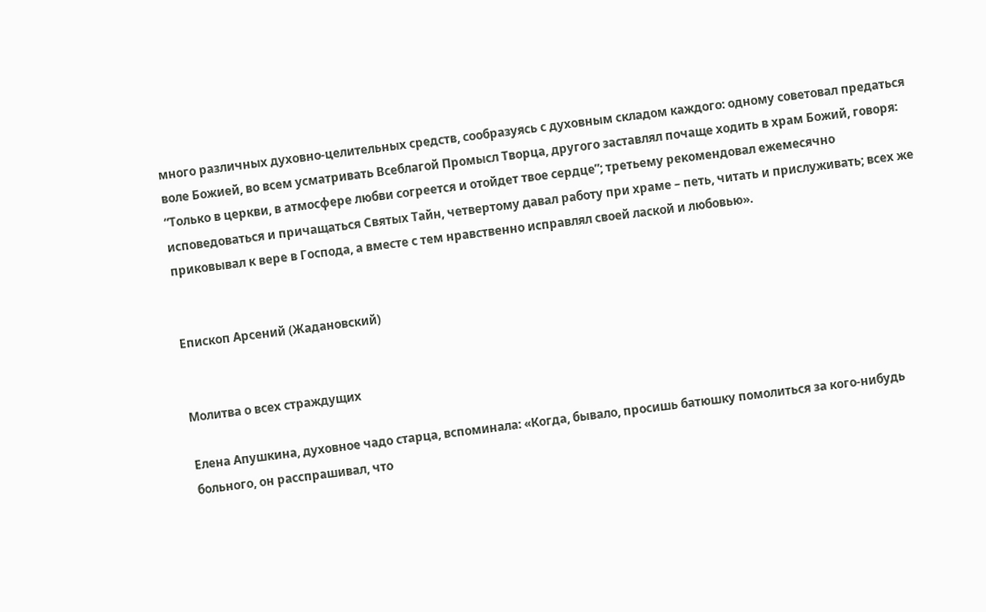много различных духовно-целительных средств, сообразуясь с духовным складом каждого: одному советовал предаться воле Божией, во всем усматривать Всеблагой Промысл Творца, другого заставлял почаще ходить в храм Божий, говоря: “Только в церкви, в атмосфере любви согреется и отойдет твое сердце”; третьему рекомендовал ежемесячно исповедоваться и причащаться Святых Тайн, четвертому давал работу при храме – петь, читать и прислуживать; всех же приковывал к вере в Господа, а вместе с тем нравственно исправлял своей лаской и любовью».


Епископ Арсений (Жадановский)


Молитва о всех страждущих

Елена Апушкина, духовное чадо старца, вспоминала: «Когда, бывало, просишь батюшку помолиться за кого-нибудь больного, он расспрашивал, что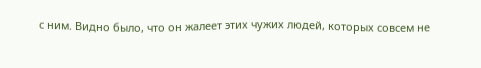с ним. Видно было, что он жалеет этих чужих людей, которых совсем не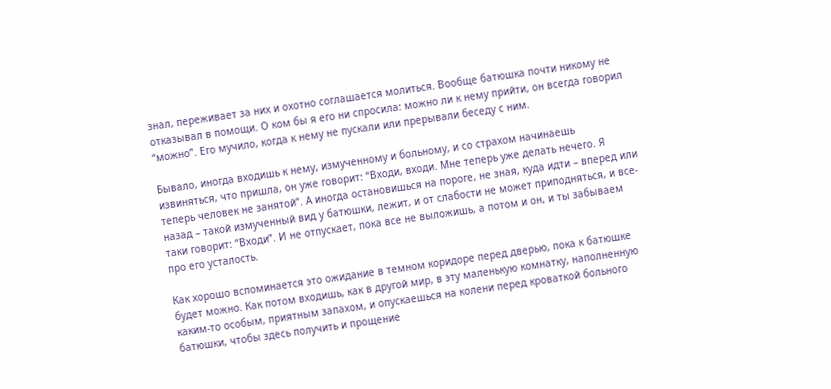знал, переживает за них и охотно соглашается молиться. Вообще батюшка почти никому не отказывал в помощи. О ком бы я его ни спросила: можно ли к нему прийти, он всегда говорил “можно”. Его мучило, когда к нему не пускали или прерывали беседу с ним.

Бывало, иногда входишь к нему, измученному и больному, и со страхом начинаешь извиняться, что пришла, он уже говорит: “Входи, входи. Мне теперь уже делать нечего. Я теперь человек не занятой”. А иногда остановишься на пороге, не зная, куда идти – вперед или назад – такой измученный вид у батюшки, лежит, и от слабости не может приподняться, и все-таки говорит: “Входи”. И не отпускает, пока все не выложишь, а потом и он, и ты забываем про его усталость.

Как хорошо вспоминается это ожидание в темном коридоре перед дверью, пока к батюшке будет можно. Как потом входишь, как в другой мир, в эту маленькую комнатку, наполненную каким-то особым, приятным запахом, и опускаешься на колени перед кроваткой больного батюшки, чтобы здесь получить и прощение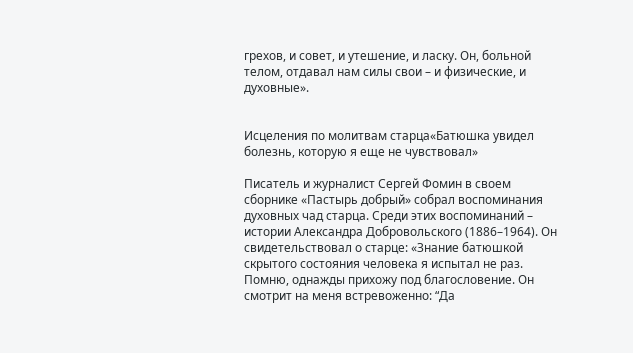грехов, и совет, и утешение, и ласку. Он, больной телом, отдавал нам силы свои – и физические, и духовные».


Исцеления по молитвам старца«Батюшка увидел болезнь, которую я еще не чувствовал»

Писатель и журналист Сергей Фомин в своем сборнике «Пастырь добрый» собрал воспоминания духовных чад старца. Среди этих воспоминаний – истории Александра Добровольского (1886–1964). Он свидетельствовал о старце: «Знание батюшкой скрытого состояния человека я испытал не раз. Помню, однажды прихожу под благословение. Он смотрит на меня встревоженно: “Да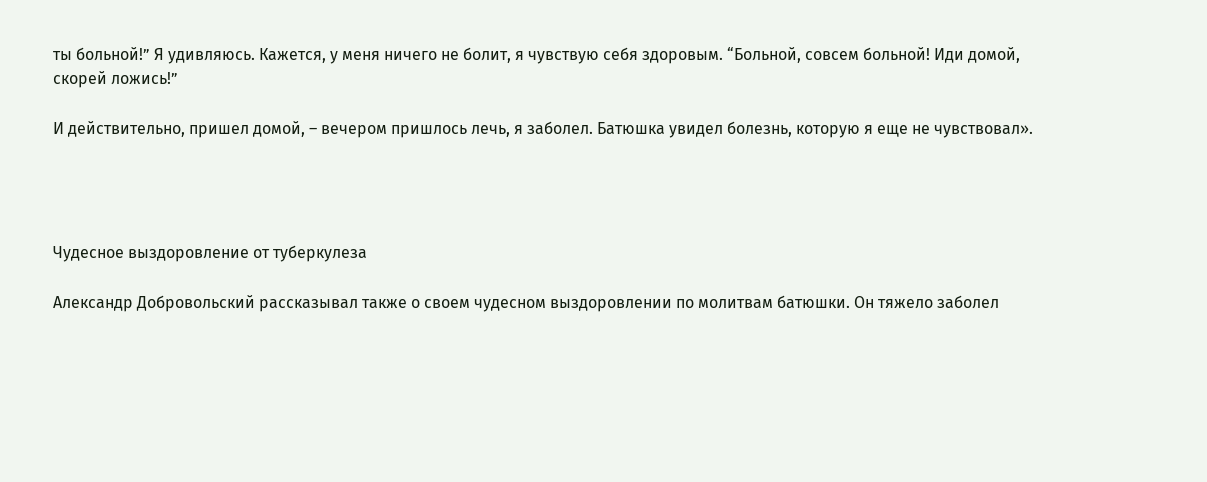ты больной!” Я удивляюсь. Кажется, у меня ничего не болит, я чувствую себя здоровым. “Больной, совсем больной! Иди домой, скорей ложись!”

И действительно, пришел домой, – вечером пришлось лечь, я заболел. Батюшка увидел болезнь, которую я еще не чувствовал».




Чудесное выздоровление от туберкулеза

Александр Добровольский рассказывал также о своем чудесном выздоровлении по молитвам батюшки. Он тяжело заболел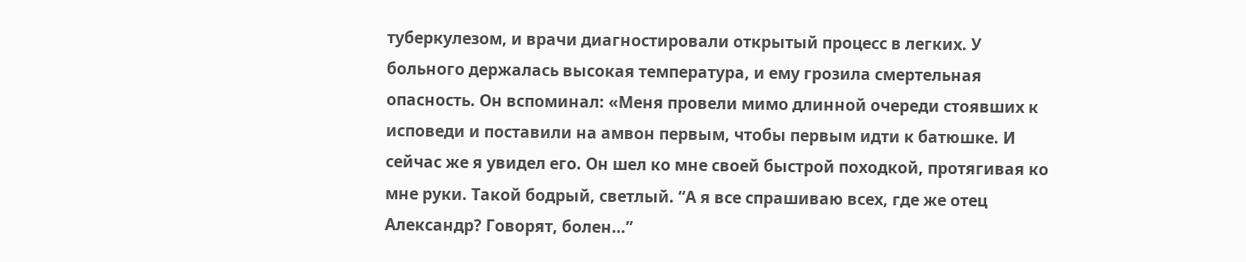туберкулезом, и врачи диагностировали открытый процесс в легких. У больного держалась высокая температура, и ему грозила смертельная опасность. Он вспоминал: «Меня провели мимо длинной очереди стоявших к исповеди и поставили на амвон первым, чтобы первым идти к батюшке. И сейчас же я увидел его. Он шел ко мне своей быстрой походкой, протягивая ко мне руки. Такой бодрый, светлый. “А я все спрашиваю всех, где же отец Александр? Говорят, болен…”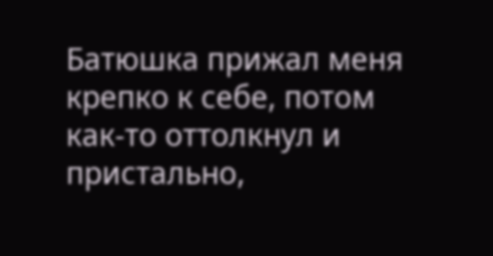Батюшка прижал меня крепко к себе, потом как-то оттолкнул и пристально,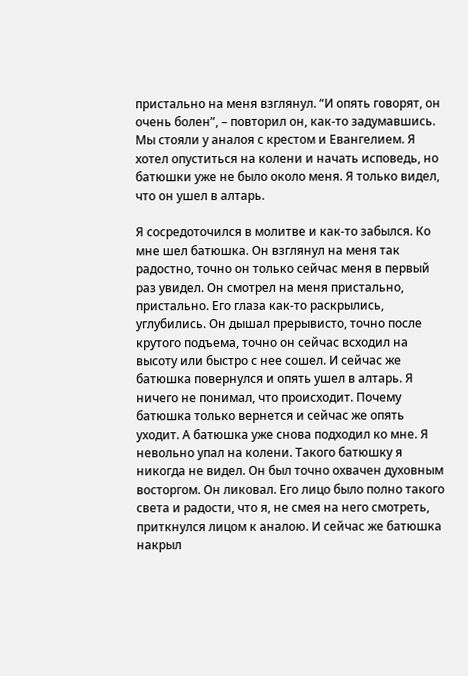пристально на меня взглянул. “И опять говорят, он очень болен”, – повторил он, как-то задумавшись. Мы стояли у аналоя с крестом и Евангелием. Я хотел опуститься на колени и начать исповедь, но батюшки уже не было около меня. Я только видел, что он ушел в алтарь.

Я сосредоточился в молитве и как-то забылся. Ко мне шел батюшка. Он взглянул на меня так радостно, точно он только сейчас меня в первый раз увидел. Он смотрел на меня пристально, пристально. Его глаза как-то раскрылись, углубились. Он дышал прерывисто, точно после крутого подъема, точно он сейчас всходил на высоту или быстро с нее сошел. И сейчас же батюшка повернулся и опять ушел в алтарь. Я ничего не понимал, что происходит. Почему батюшка только вернется и сейчас же опять уходит. А батюшка уже снова подходил ко мне. Я невольно упал на колени. Такого батюшку я никогда не видел. Он был точно охвачен духовным восторгом. Он ликовал. Его лицо было полно такого света и радости, что я, не смея на него смотреть, приткнулся лицом к аналою. И сейчас же батюшка накрыл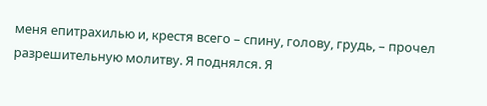меня епитрахилью и, крестя всего – спину, голову, грудь, – прочел разрешительную молитву. Я поднялся. Я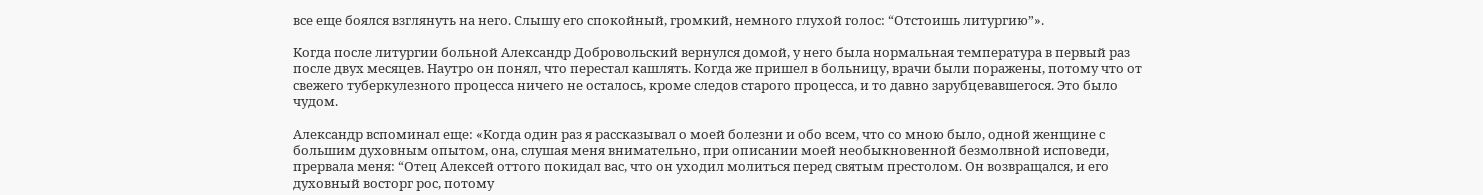все еще боялся взглянуть на него. Слышу его спокойный, громкий, немного глухой голос: “Отстоишь литургию”».

Когда после литургии больной Александр Добровольский вернулся домой, у него была нормальная температура в первый раз после двух месяцев. Наутро он понял, что перестал кашлять. Когда же пришел в больницу, врачи были поражены, потому что от свежего туберкулезного процесса ничего не осталось, кроме следов старого процесса, и то давно зарубцевавшегося. Это было чудом.

Александр вспоминал еще: «Когда один раз я рассказывал о моей болезни и обо всем, что со мною было, одной женщине с большим духовным опытом, она, слушая меня внимательно, при описании моей необыкновенной безмолвной исповеди, прервала меня: “Отец Алексей оттого покидал вас, что он уходил молиться перед святым престолом. Он возвращался, и его духовный восторг рос, потому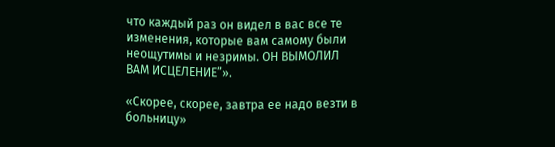что каждый раз он видел в вас все те изменения, которые вам самому были неощутимы и незримы. ОН ВЫМОЛИЛ ВАМ ИСЦЕЛЕНИЕ”».

«Скорее, скорее, завтра ее надо везти в больницу»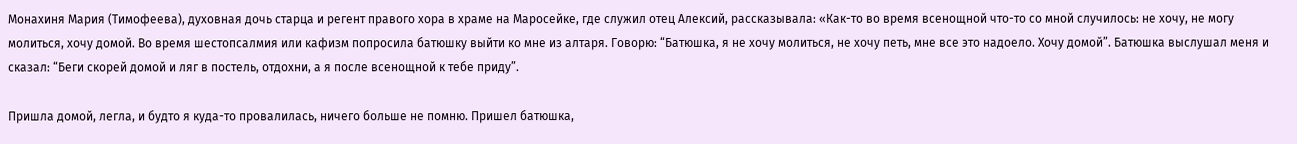Монахиня Мария (Тимофеева), духовная дочь старца и регент правого хора в храме на Маросейке, где служил отец Алексий, рассказывала: «Как-то во время всенощной что-то со мной случилось: не хочу, не могу молиться, хочу домой. Во время шестопсалмия или кафизм попросила батюшку выйти ко мне из алтаря. Говорю: “Батюшка, я не хочу молиться, не хочу петь, мне все это надоело. Хочу домой”. Батюшка выслушал меня и сказал: “Беги скорей домой и ляг в постель, отдохни, а я после всенощной к тебе приду”.

Пришла домой, легла, и будто я куда-то провалилась, ничего больше не помню. Пришел батюшка,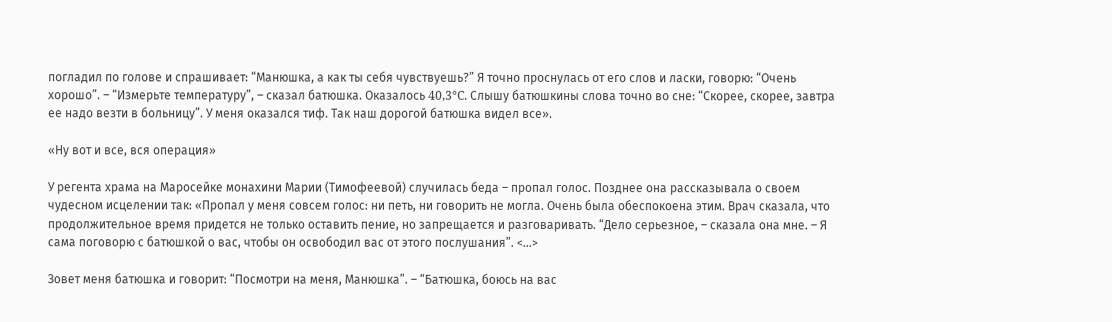погладил по голове и спрашивает: “Манюшка, а как ты себя чувствуешь?” Я точно проснулась от его слов и ласки, говорю: “Очень хорошо”. – “Измерьте температуру”, – сказал батюшка. Оказалось 40,3°C. Слышу батюшкины слова точно во сне: “Скорее, скорее, завтра ее надо везти в больницу”. У меня оказался тиф. Так наш дорогой батюшка видел все».

«Ну вот и все, вся операция»

У регента храма на Маросейке монахини Марии (Тимофеевой) случилась беда – пропал голос. Позднее она рассказывала о своем чудесном исцелении так: «Пропал у меня совсем голос: ни петь, ни говорить не могла. Очень была обеспокоена этим. Врач сказала, что продолжительное время придется не только оставить пение, но запрещается и разговаривать. “Дело серьезное, – сказала она мне. – Я сама поговорю с батюшкой о вас, чтобы он освободил вас от этого послушания”. <…>

Зовет меня батюшка и говорит: “Посмотри на меня, Манюшка”. – “Батюшка, боюсь на вас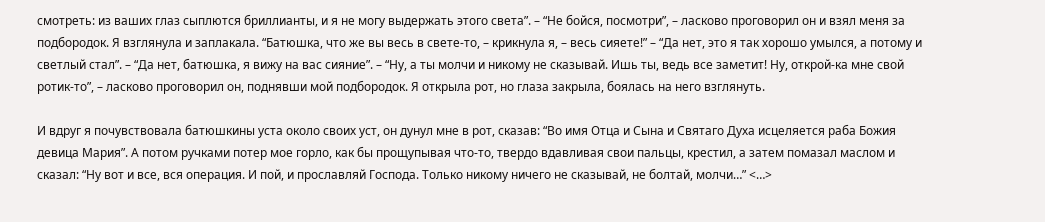смотреть: из ваших глаз сыплются бриллианты, и я не могу выдержать этого света”. – “Не бойся, посмотри”, – ласково проговорил он и взял меня за подбородок. Я взглянула и заплакала. “Батюшка, что же вы весь в свете-то, – крикнула я, – весь сияете!” – “Да нет, это я так хорошо умылся, а потому и светлый стал”. – “Да нет, батюшка, я вижу на вас сияние”. – “Ну, а ты молчи и никому не сказывай. Ишь ты, ведь все заметит! Ну, открой-ка мне свой ротик-то”, – ласково проговорил он, поднявши мой подбородок. Я открыла рот, но глаза закрыла, боялась на него взглянуть.

И вдруг я почувствовала батюшкины уста около своих уст, он дунул мне в рот, сказав: “Во имя Отца и Сына и Святаго Духа исцеляется раба Божия девица Мария”. А потом ручками потер мое горло, как бы прощупывая что-то, твердо вдавливая свои пальцы, крестил, а затем помазал маслом и сказал: “Ну вот и все, вся операция. И пой, и прославляй Господа. Только никому ничего не сказывай, не болтай, молчи…” <…>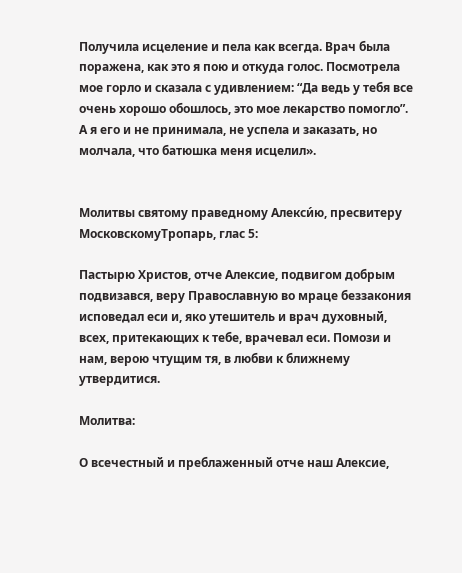Получила исцеление и пела как всегда. Врач была поражена, как это я пою и откуда голос. Посмотрела мое горло и сказала с удивлением: “Да ведь у тебя все очень хорошо обошлось, это мое лекарство помогло”. А я его и не принимала, не успела и заказать, но молчала, что батюшка меня исцелил».


Молитвы святому праведному Алекси́ю, пресвитеру МосковскомуТропарь, глас 5:

Пастырю Христов, отче Алексие, подвигом добрым подвизався, веру Православную во мраце беззакония исповедал еси и, яко утешитель и врач духовный, всех, притекающих к тебе, врачевал еси. Помози и нам, верою чтущим тя, в любви к ближнему утвердитися.

Молитва:

О всечестный и преблаженный отче наш Алексие,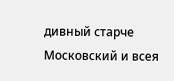дивный старче Московский и всея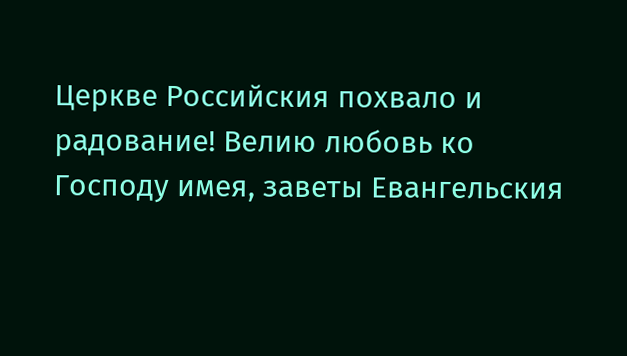Церкве Российския похвало и радование! Велию любовь ко Господу имея, заветы Евангельския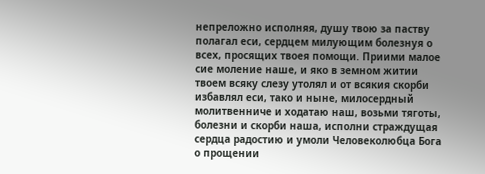непреложно исполняя, душу твою за паству полагал еси, сердцем милующим болезнуя о всех, просящих твоея помощи. Приими малое сие моление наше, и яко в земном житии твоем всяку слезу утолял и от всякия скорби избавлял еси, тако и ныне, милосердный молитвенниче и ходатаю наш, возьми тяготы, болезни и скорби наша, исполни страждущая сердца радостию и умоли Человеколюбца Бога о прощении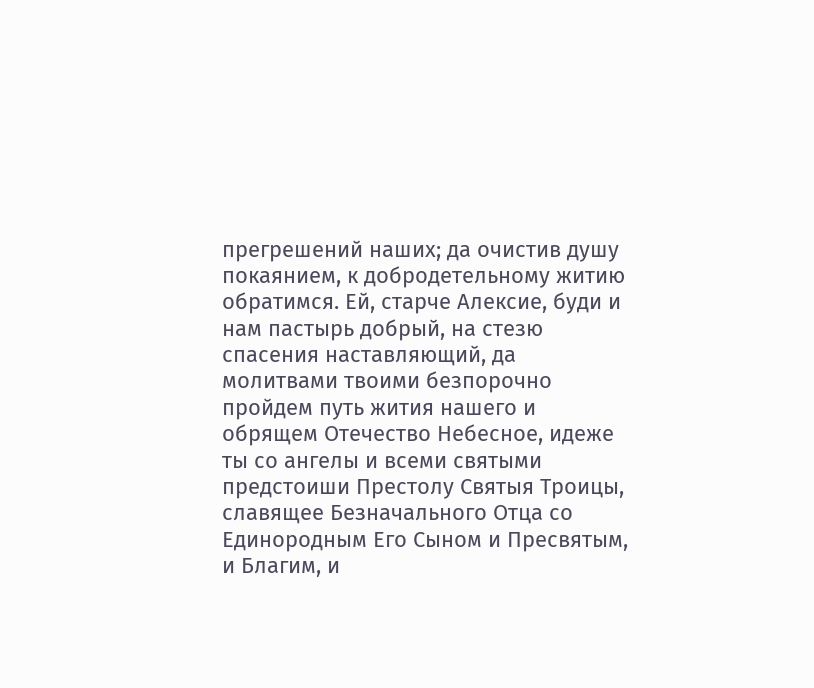прегрешений наших; да очистив душу покаянием, к добродетельному житию обратимся. Ей, старче Алексие, буди и нам пастырь добрый, на стезю спасения наставляющий, да молитвами твоими безпорочно пройдем путь жития нашего и обрящем Отечество Небесное, идеже ты со ангелы и всеми святыми предстоиши Престолу Святыя Троицы, славящее Безначального Отца со Единородным Его Сыном и Пресвятым, и Благим, и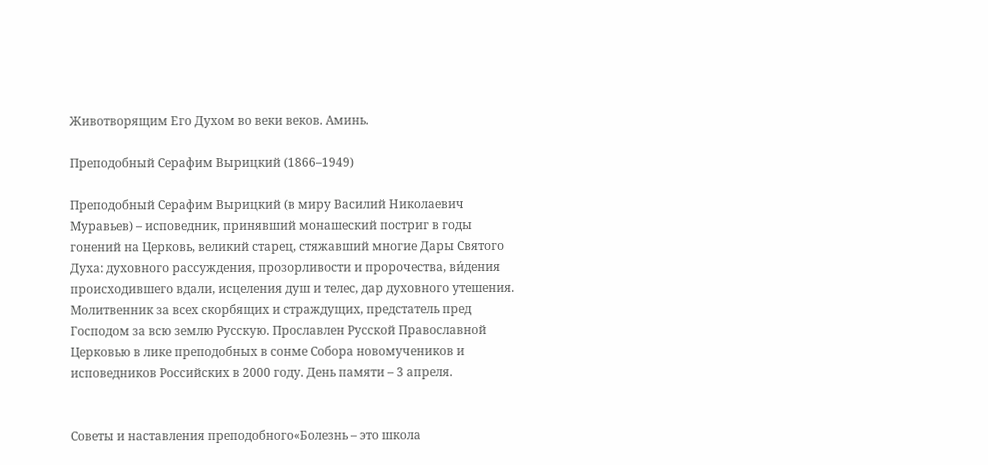Животворящим Его Духом во веки веков. Аминь.

Преподобный Серафим Вырицкий (1866–1949)

Преподобный Серафим Вырицкий (в миру Василий Николаевич Муравьев) – исповедник, принявший монашеский постриг в годы гонений на Церковь, великий старец, стяжавший многие Дары Святого Духа: духовного рассуждения, прозорливости и пророчества, ви́дения происходившего вдали, исцеления душ и телес, дар духовного утешения. Молитвенник за всех скорбящих и страждущих, предстатель пред Господом за всю землю Русскую. Прославлен Русской Православной Церковью в лике преподобных в сонме Собора новомучеников и исповедников Российских в 2000 году. День памяти – 3 апреля.


Советы и наставления преподобного«Болезнь – это школа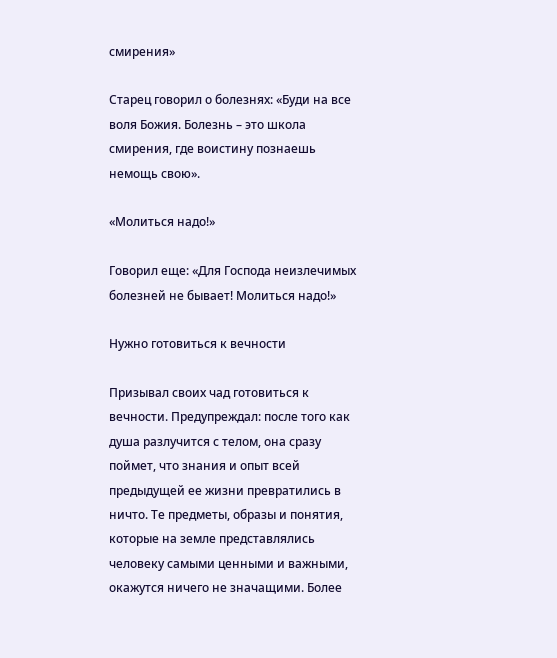смирения»

Старец говорил о болезнях: «Буди на все воля Божия. Болезнь – это школа смирения, где воистину познаешь немощь свою».

«Молиться надо!»

Говорил еще: «Для Господа неизлечимых болезней не бывает! Молиться надо!»

Нужно готовиться к вечности

Призывал своих чад готовиться к вечности. Предупреждал: после того как душа разлучится с телом, она сразу поймет, что знания и опыт всей предыдущей ее жизни превратились в ничто. Те предметы, образы и понятия, которые на земле представлялись человеку самыми ценными и важными, окажутся ничего не значащими. Более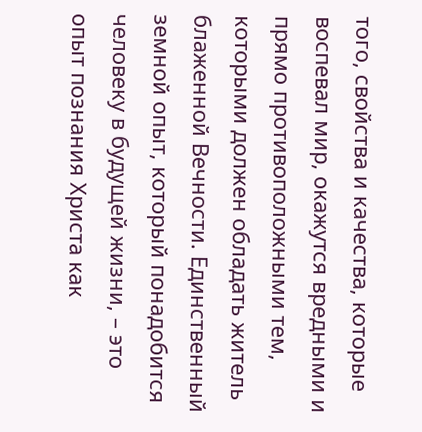того, свойства и качества, которые воспевал мир, окажутся вредными и прямо противоположными тем, которыми должен обладать житель блаженной Вечности. Единственный земной опыт, который понадобится человеку в будущей жизни, – это опыт познания Христа как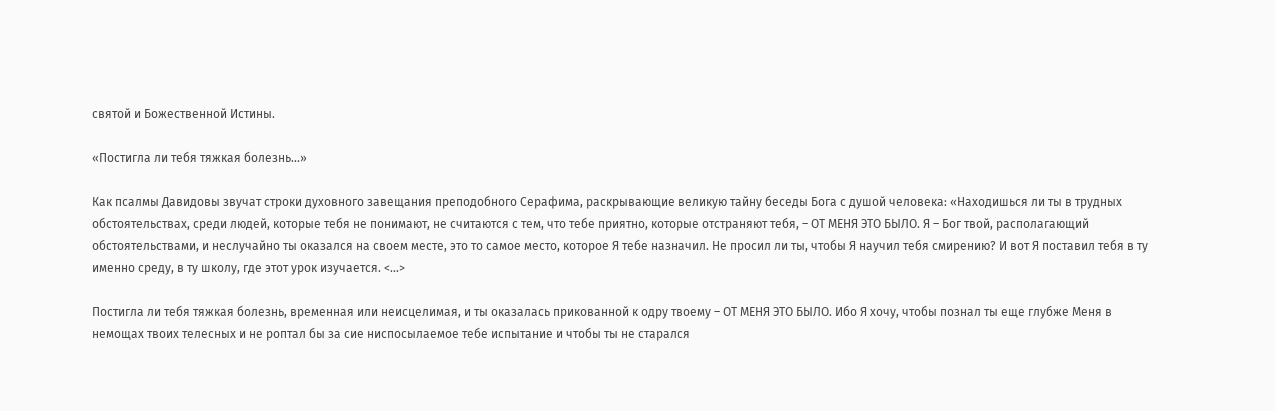святой и Божественной Истины.

«Постигла ли тебя тяжкая болезнь…»

Как псалмы Давидовы звучат строки духовного завещания преподобного Серафима, раскрывающие великую тайну беседы Бога с душой человека: «Находишься ли ты в трудных обстоятельствах, среди людей, которые тебя не понимают, не считаются с тем, что тебе приятно, которые отстраняют тебя, – ОТ МЕНЯ ЭТО БЫЛО. Я – Бог твой, располагающий обстоятельствами, и неслучайно ты оказался на своем месте, это то самое место, которое Я тебе назначил. Не просил ли ты, чтобы Я научил тебя смирению? И вот Я поставил тебя в ту именно среду, в ту школу, где этот урок изучается. <…>

Постигла ли тебя тяжкая болезнь, временная или неисцелимая, и ты оказалась прикованной к одру твоему – ОТ МЕНЯ ЭТО БЫЛО. Ибо Я хочу, чтобы познал ты еще глубже Меня в немощах твоих телесных и не роптал бы за сие ниспосылаемое тебе испытание и чтобы ты не старался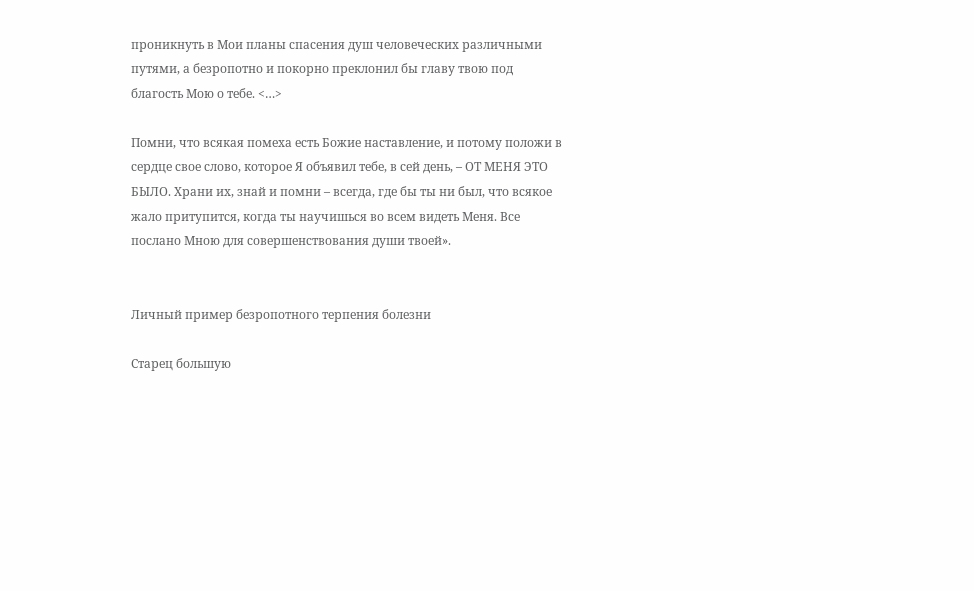проникнуть в Мои планы спасения душ человеческих различными путями, а безропотно и покорно преклонил бы главу твою под благость Мою о тебе. <…>

Помни, что всякая помеха есть Божие наставление, и потому положи в сердце свое слово, которое Я объявил тебе, в сей день, – ОТ МЕНЯ ЭТО БЫЛО. Храни их, знай и помни – всегда, где бы ты ни был, что всякое жало притупится, когда ты научишься во всем видеть Меня. Все послано Мною для совершенствования души твоей».


Личный пример безропотного терпения болезни

Старец большую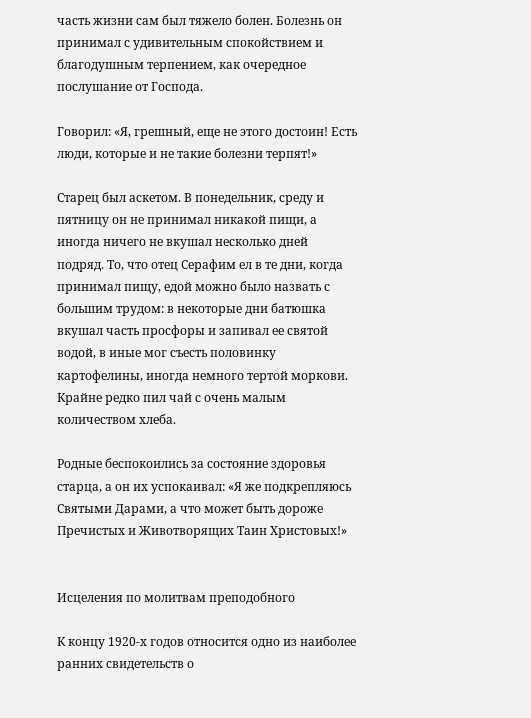часть жизни сам был тяжело болен. Болезнь он принимал с удивительным спокойствием и благодушным терпением, как очередное послушание от Господа.

Говорил: «Я, грешный, еще не этого достоин! Есть люди, которые и не такие болезни терпят!»

Старец был аскетом. В понедельник, среду и пятницу он не принимал никакой пищи, а иногда ничего не вкушал несколько дней подряд. То, что отец Серафим ел в те дни, когда принимал пищу, едой можно было назвать с большим трудом: в некоторые дни батюшка вкушал часть просфоры и запивал ее святой водой, в иные мог съесть половинку картофелины, иногда немного тертой моркови. Крайне редко пил чай с очень малым количеством хлеба.

Родные беспокоились за состояние здоровья старца, а он их успокаивал: «Я же подкрепляюсь Святыми Дарами, а что может быть дороже Пречистых и Животворящих Таин Христовых!»


Исцеления по молитвам преподобного

К концу 1920-х годов относится одно из наиболее ранних свидетельств о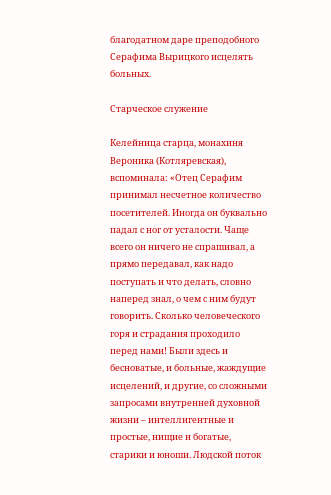благодатном даре преподобного Серафима Вырицкого исцелять больных.

Старческое служение

Келейница старца, монахиня Вероника (Котляревская), вспоминала: «Отец Серафим принимал несчетное количество посетителей. Иногда он буквально падал с ног от усталости. Чаще всего он ничего не спрашивал, а прямо передавал, как надо поступать и что делать, словно наперед знал, о чем с ним будут говорить. Сколько человеческого горя и страдания проходило перед нами! Были здесь и бесноватые, и больные, жаждущие исцелений, и другие, со сложными запросами внутренней духовной жизни – интеллигентные и простые, нищие и богатые, старики и юноши. Людской поток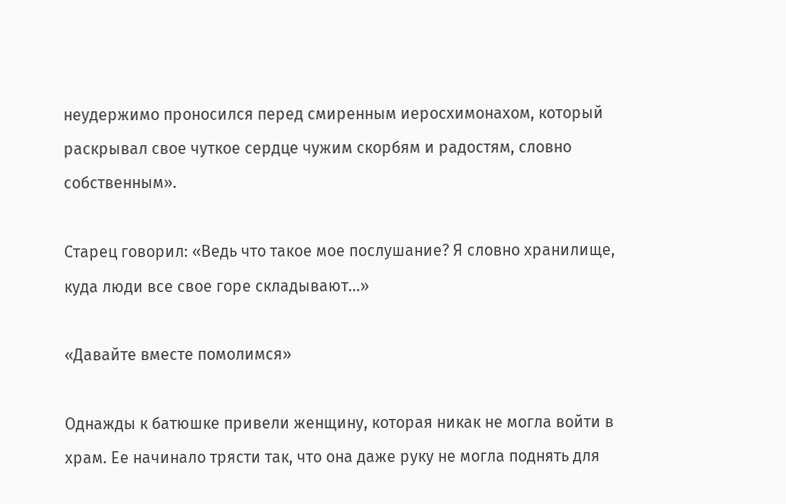неудержимо проносился перед смиренным иеросхимонахом, который раскрывал свое чуткое сердце чужим скорбям и радостям, словно собственным».

Старец говорил: «Ведь что такое мое послушание? Я словно хранилище, куда люди все свое горе складывают…»

«Давайте вместе помолимся»

Однажды к батюшке привели женщину, которая никак не могла войти в храм. Ее начинало трясти так, что она даже руку не могла поднять для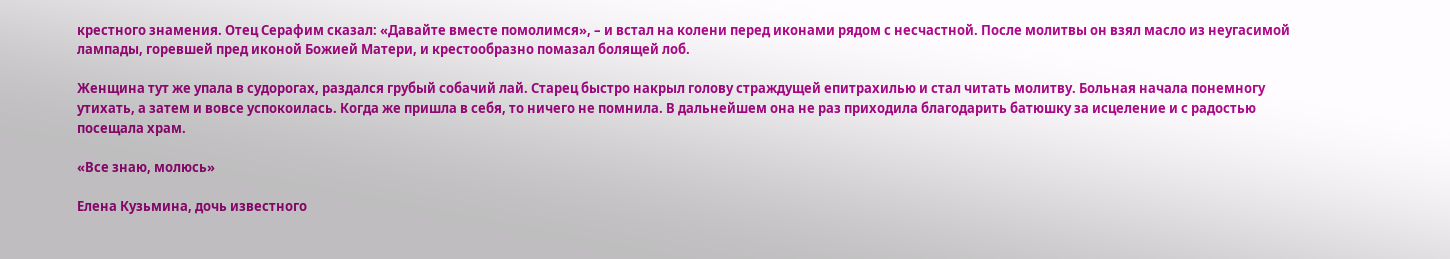крестного знамения. Отец Серафим сказал: «Давайте вместе помолимся», – и встал на колени перед иконами рядом с несчастной. После молитвы он взял масло из неугасимой лампады, горевшей пред иконой Божией Матери, и крестообразно помазал болящей лоб.

Женщина тут же упала в судорогах, раздался грубый собачий лай. Старец быстро накрыл голову страждущей епитрахилью и стал читать молитву. Больная начала понемногу утихать, а затем и вовсе успокоилась. Когда же пришла в себя, то ничего не помнила. В дальнейшем она не раз приходила благодарить батюшку за исцеление и с радостью посещала храм.

«Все знаю, молюсь»

Елена Кузьмина, дочь известного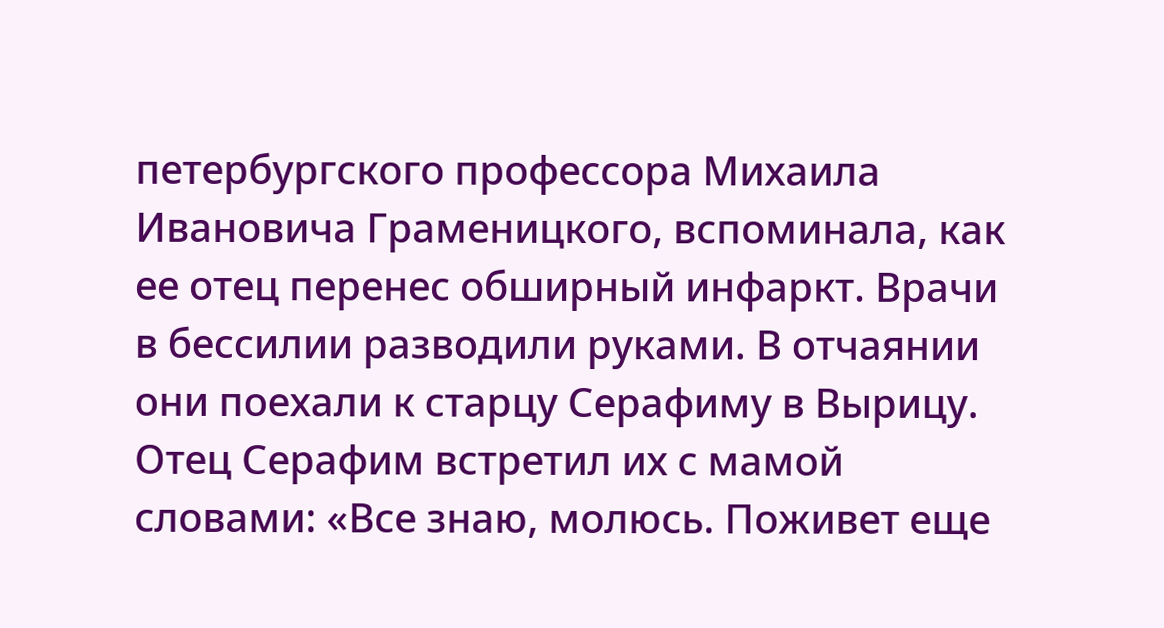петербургского профессора Михаила Ивановича Граменицкого, вспоминала, как ее отец перенес обширный инфаркт. Врачи в бессилии разводили руками. В отчаянии они поехали к старцу Серафиму в Вырицу. Отец Серафим встретил их с мамой словами: «Все знаю, молюсь. Поживет еще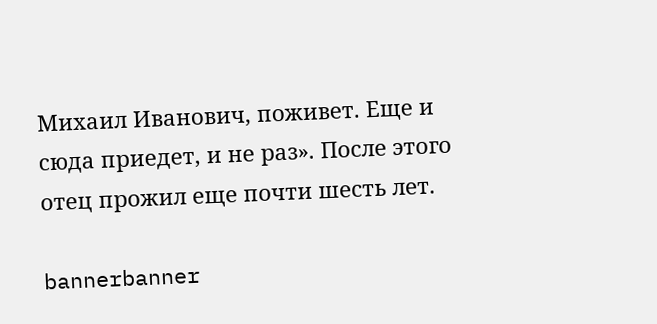Михаил Иванович, поживет. Еще и сюда приедет, и не раз». После этого отец прожил еще почти шесть лет.

bannerbanner